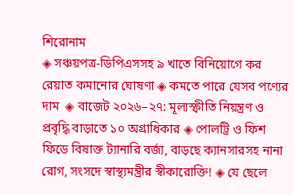শিরোনাম
◈ সঞ্চয়পত্র-ডিপিএসসহ ৯ খাতে বিনিয়োগে কর রেয়াত কমানোর ঘোষণা ◈ কমতে পারে যেসব পণ্যের দাম  ◈ বাজেট ২০২৬–২৭: মূল্যস্ফীতি নিয়ন্ত্রণ ও প্রবৃদ্ধি বাড়াতে ১০ অগ্রাধিকার ◈ পোলট্রি ও ফিশ ফিডে বিষাক্ত ট্যানারি বর্জ্য, বাড়ছে ক্যানসারসহ নানা রোগ, সংসদে স্বাস্থ্যমন্ত্রীর স্বীকারোক্তি! ◈ যে ছেলে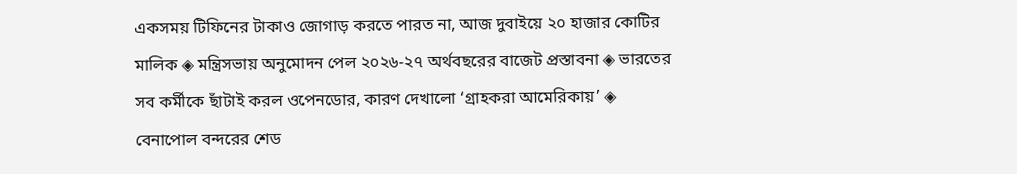একসময় টিফিনের টাকাও জোগাড় করতে পারত না, আজ দুবাইয়ে ২০ হাজার কোটির মালিক ◈ মন্ত্রিসভায় অনুমোদন পেল ২০২৬-২৭ অর্থবছরের বাজেট প্রস্তাবনা ◈ ভারতের সব কর্মীকে ছাঁটাই করল ওপেনডোর, কারণ দেখালো ‘গ্রাহকরা আমেরিকায়’ ◈ বেনাপোল বন্দরের শেড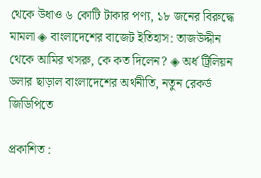থেকে উধাও ৬ কোটি টাকার পণ্য, ১৮ জনের বিরুদ্ধে মামলা ◈ বাংলাদেশের বাজেট ইতিহাস: তাজউদ্দীন থেকে আমির খসরু, কে কত দিলেন? ◈ অর্ধ ট্রিলিয়ন ডলার ছাড়াল বাংলাদেশের অর্থনীতি, নতুন রেকর্ড জিডিপিতে

প্রকাশিত :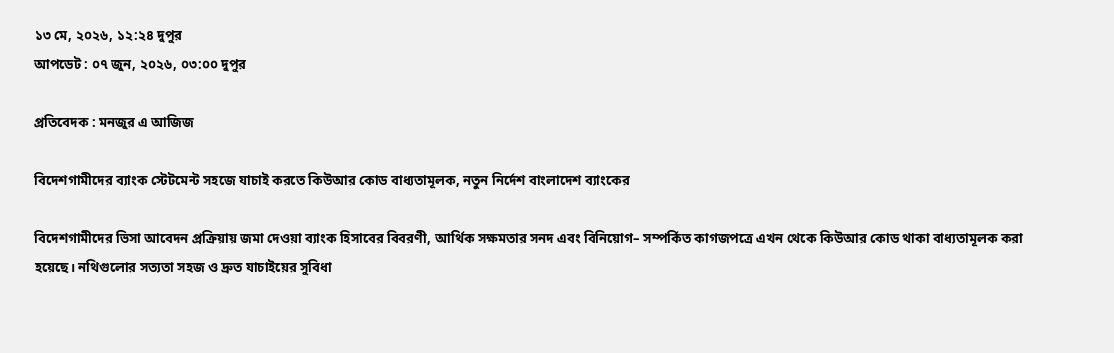১৩ মে, ২০২৬, ১২:২৪ দুপুর
আপডেট : ০৭ জুন, ২০২৬, ০৩:০০ দুপুর

প্রতিবেদক : মনজুর এ আজিজ

বিদেশগামীদের ব্যাংক স্টেটমেন্ট সহজে যাচাই করতে কিউআর কোড বাধ্যতামূলক, নতুন নির্দেশ বাংলাদেশ ব্যাংকের

বিদেশগামীদের ভিসা আবেদন প্রক্রিয়ায় জমা দেওয়া ব্যাংক হিসাবের বিবরণী, আর্থিক সক্ষমতার সনদ এবং বিনিয়োগ– সম্পর্কিত কাগজপত্রে এখন থেকে কিউআর কোড থাকা বাধ্যতামূলক করা হয়েছে। নথিগুলোর সত্যতা সহজ ও দ্রুত যাচাইয়ের সুবিধা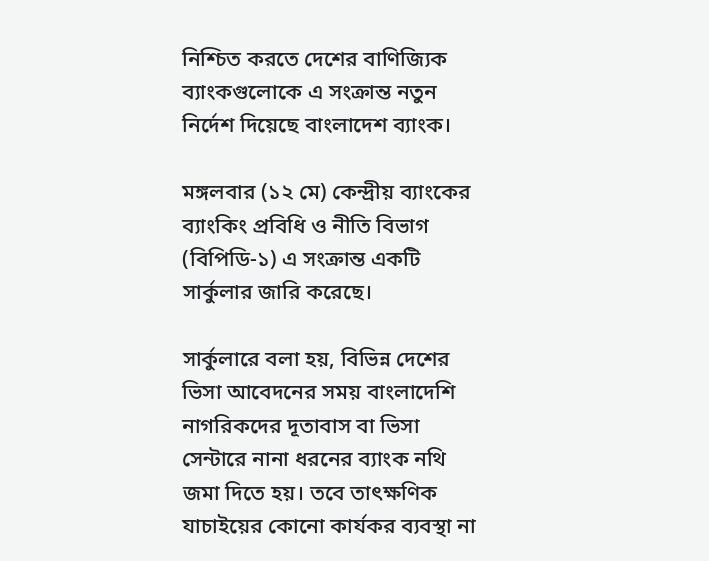নিশ্চিত করতে দেশের বাণিজ্যিক ব্যাংকগুলোকে এ সংক্রান্ত নতুন নির্দেশ দিয়েছে বাংলাদেশ ব্যাংক।

মঙ্গলবার (১২ মে) কেন্দ্রীয় ব্যাংকের ব্যাংকিং প্রবিধি ও নীতি বিভাগ (বিপিডি-১) এ সংক্রান্ত একটি সার্কুলার জারি করেছে।

সার্কুলারে বলা হয়, বিভিন্ন দেশের ভিসা আবেদনের সময় বাংলাদেশি নাগরিকদের দূতাবাস বা ভিসা সেন্টারে নানা ধরনের ব্যাংক নথি জমা দিতে হয়। তবে তাৎক্ষণিক যাচাইয়ের কোনো কার্যকর ব্যবস্থা না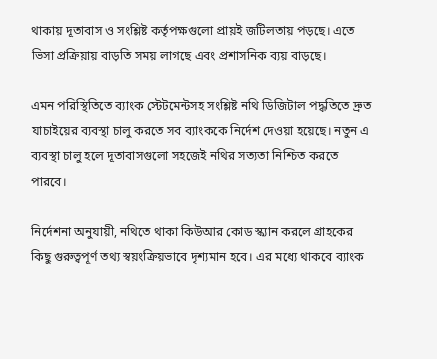থাকায় দূতাবাস ও সংশ্লিষ্ট কর্তৃপক্ষগুলো প্রায়ই জটিলতায় পড়ছে। এতে ভিসা প্রক্রিয়ায় বাড়তি সময় লাগছে এবং প্রশাসনিক ব্যয় বাড়ছে।

এমন পরিস্থিতিতে ব্যাংক স্টেটমেন্টসহ সংশ্লিষ্ট নথি ডিজিটাল পদ্ধতিতে দ্রুত যাচাইয়ের ব্যবস্থা চালু করতে সব ব্যাংককে নির্দেশ দেওয়া হয়েছে। নতুন এ ব্যবস্থা চালু হলে দূতাবাসগুলো সহজেই নথির সত্যতা নিশ্চিত করতে পারবে।

নির্দেশনা অনুযায়ী, নথিতে থাকা কিউআর কোড স্ক্যান করলে গ্রাহকের কিছু গুরুত্বপূর্ণ তথ্য স্বয়ংক্রিয়ভাবে দৃশ্যমান হবে। এর মধ্যে থাকবে ব্যাংক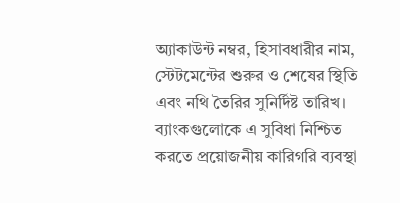অ্যাকাউন্ট নম্বর, হিসাবধারীর নাম, স্টেটমেন্টের শুরুর ও শেষের স্থিতি এবং নথি তৈরির সুনির্দিষ্ট তারিখ। ব্যাংকগুলোকে এ সুবিধা নিশ্চিত করতে প্রয়োজনীয় কারিগরি ব্যবস্থা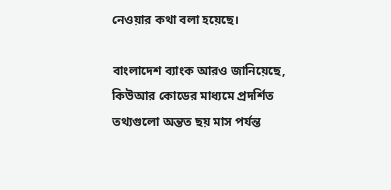নেওয়ার কথা বলা হয়েছে।

বাংলাদেশ ব্যাংক আরও জানিয়েছে, কিউআর কোডের মাধ্যমে প্রদর্শিত তথ্যগুলো অন্তত ছয় মাস পর্যন্ত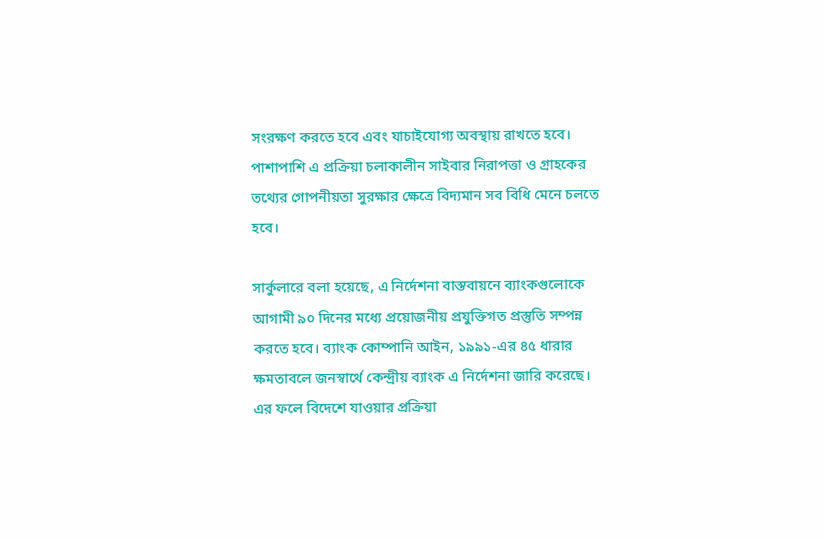সংরক্ষণ করতে হবে এবং যাচাইযোগ্য অবস্থায় রাখতে হবে। পাশাপাশি এ প্রক্রিয়া চলাকালীন সাইবার নিরাপত্তা ও গ্রাহকের তথ্যের গোপনীয়তা সুরক্ষার ক্ষেত্রে বিদ্যমান সব বিধি মেনে চলতে হবে।

সার্কুলারে বলা হয়েছে, এ নির্দেশনা বাস্তবায়নে ব্যাংকগুলোকে আগামী ৯০ দিনের মধ্যে প্রয়োজনীয় প্রযুক্তিগত প্রস্তুতি সম্পন্ন করতে হবে। ব্যাংক কোম্পানি আইন, ১৯৯১-এর ৪৫ ধারার ক্ষমতাবলে জনস্বার্থে কেন্দ্রীয় ব্যাংক এ নির্দেশনা জারি করেছে। এর ফলে বিদেশে যাওয়ার প্রক্রিয়া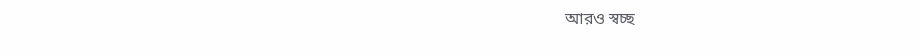আরও স্বচ্ছ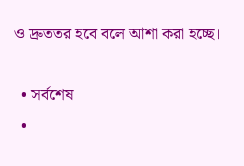ও দ্রুততর হবে বলে আশা করা হচ্ছে।

  • সর্বশেষ
  •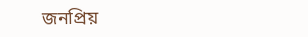জনপ্রিয়